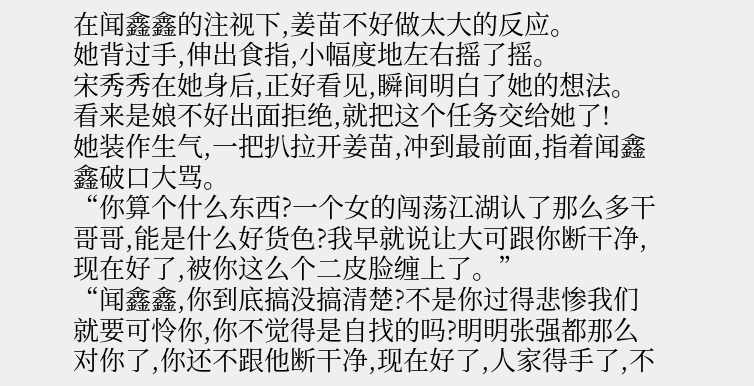在闻鑫鑫的注视下,姜苗不好做太大的反应。
她背过手,伸出食指,小幅度地左右摇了摇。
宋秀秀在她身后,正好看见,瞬间明白了她的想法。
看来是娘不好出面拒绝,就把这个任务交给她了!
她装作生气,一把扒拉开姜苗,冲到最前面,指着闻鑫鑫破口大骂。
“你算个什么东西?一个女的闯荡江湖认了那么多干哥哥,能是什么好货色?我早就说让大可跟你断干净,现在好了,被你这么个二皮脸缠上了。”
“闻鑫鑫,你到底搞没搞清楚?不是你过得悲惨我们就要可怜你,你不觉得是自找的吗?明明张强都那么对你了,你还不跟他断干净,现在好了,人家得手了,不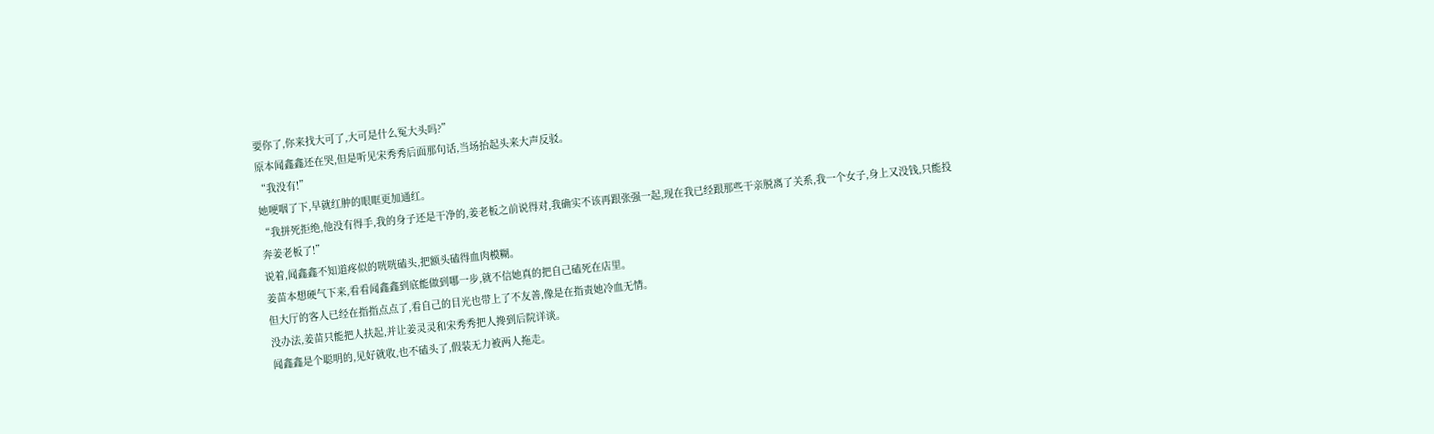要你了,你来找大可了,大可是什么冤大头吗?”
原本闻鑫鑫还在哭,但是听见宋秀秀后面那句话,当场抬起头来大声反驳。
“我没有!”
她哽咽了下,早就红肿的眼眶更加通红。
“我拼死拒绝,他没有得手,我的身子还是干净的,姜老板之前说得对,我确实不该再跟张强一起,现在我已经跟那些干亲脱离了关系,我一个女子,身上又没钱,只能投奔姜老板了!”
说着,闻鑫鑫不知道疼似的咣咣磕头,把额头磕得血肉模糊。
姜苗本想硬气下来,看看闻鑫鑫到底能做到哪一步,就不信她真的把自己磕死在店里。
但大厅的客人已经在指指点点了,看自己的目光也带上了不友善,像是在指责她冷血无情。
没办法,姜苗只能把人扶起,并让姜灵灵和宋秀秀把人搀到后院详谈。
闻鑫鑫是个聪明的,见好就收,也不磕头了,假装无力被两人拖走。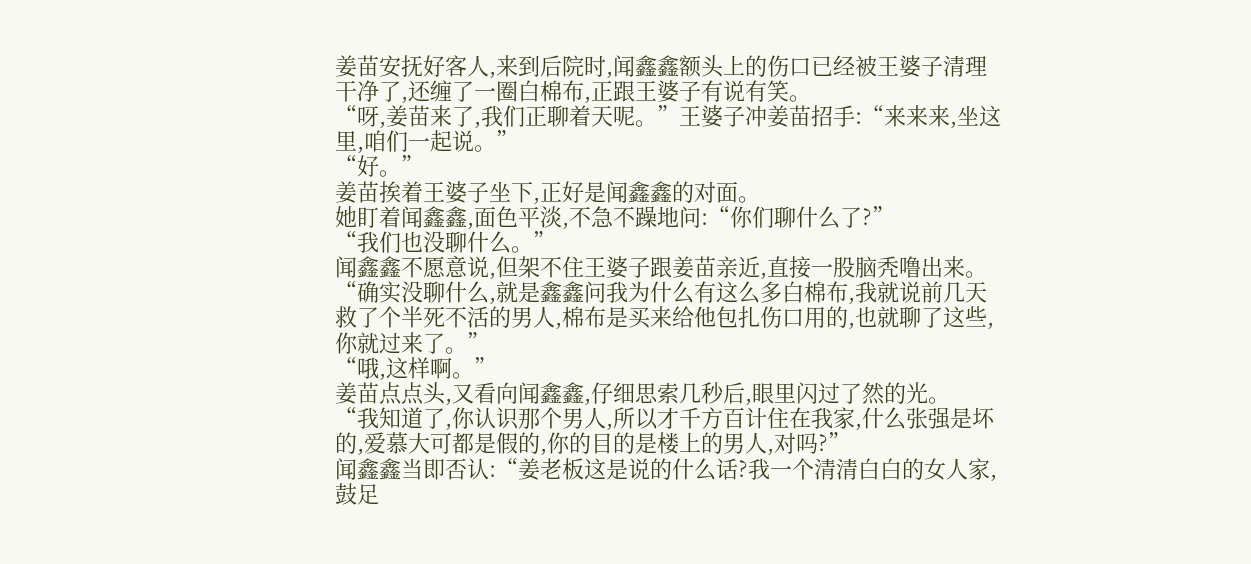姜苗安抚好客人,来到后院时,闻鑫鑫额头上的伤口已经被王婆子清理干净了,还缠了一圈白棉布,正跟王婆子有说有笑。
“呀,姜苗来了,我们正聊着天呢。”王婆子冲姜苗招手:“来来来,坐这里,咱们一起说。”
“好。”
姜苗挨着王婆子坐下,正好是闻鑫鑫的对面。
她盯着闻鑫鑫,面色平淡,不急不躁地问:“你们聊什么了?”
“我们也没聊什么。”
闻鑫鑫不愿意说,但架不住王婆子跟姜苗亲近,直接一股脑秃噜出来。
“确实没聊什么,就是鑫鑫问我为什么有这么多白棉布,我就说前几天救了个半死不活的男人,棉布是买来给他包扎伤口用的,也就聊了这些,你就过来了。”
“哦,这样啊。”
姜苗点点头,又看向闻鑫鑫,仔细思索几秒后,眼里闪过了然的光。
“我知道了,你认识那个男人,所以才千方百计住在我家,什么张强是坏的,爱慕大可都是假的,你的目的是楼上的男人,对吗?”
闻鑫鑫当即否认:“姜老板这是说的什么话?我一个清清白白的女人家,鼓足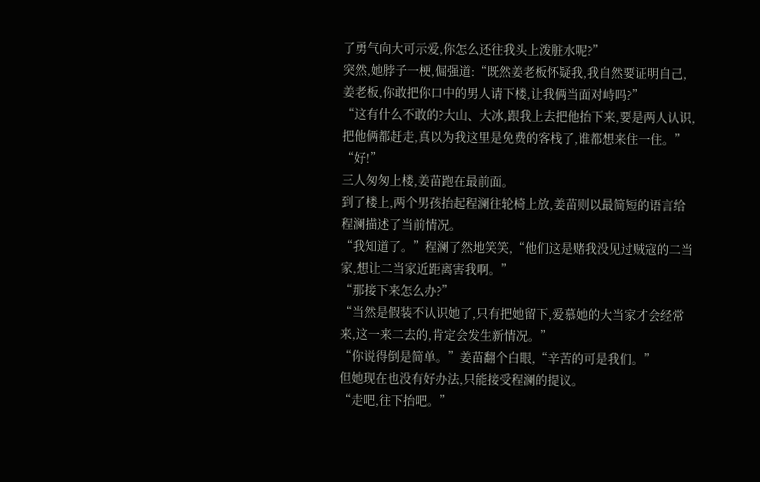了勇气向大可示爱,你怎么还往我头上泼脏水呢?”
突然,她脖子一梗,倔强道:“既然姜老板怀疑我,我自然要证明自己,姜老板,你敢把你口中的男人请下楼,让我俩当面对峙吗?”
“这有什么不敢的?大山、大冰,跟我上去把他抬下来,要是两人认识,把他俩都赶走,真以为我这里是免费的客栈了,谁都想来住一住。”
“好!”
三人匆匆上楼,姜苗跑在最前面。
到了楼上,两个男孩抬起程澜往轮椅上放,姜苗则以最简短的语言给程澜描述了当前情况。
“我知道了。”程澜了然地笑笑,“他们这是赌我没见过贼寇的二当家,想让二当家近距离害我啊。”
“那接下来怎么办?”
“当然是假装不认识她了,只有把她留下,爱慕她的大当家才会经常来,这一来二去的,肯定会发生新情况。”
“你说得倒是简单。”姜苗翻个白眼,“辛苦的可是我们。”
但她现在也没有好办法,只能接受程澜的提议。
“走吧,往下抬吧。”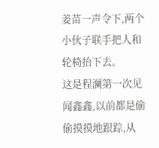姜苗一声令下,两个小伙子联手把人和轮椅抬下去。
这是程澜第一次见闻鑫鑫,以前都是偷偷摸摸地跟踪,从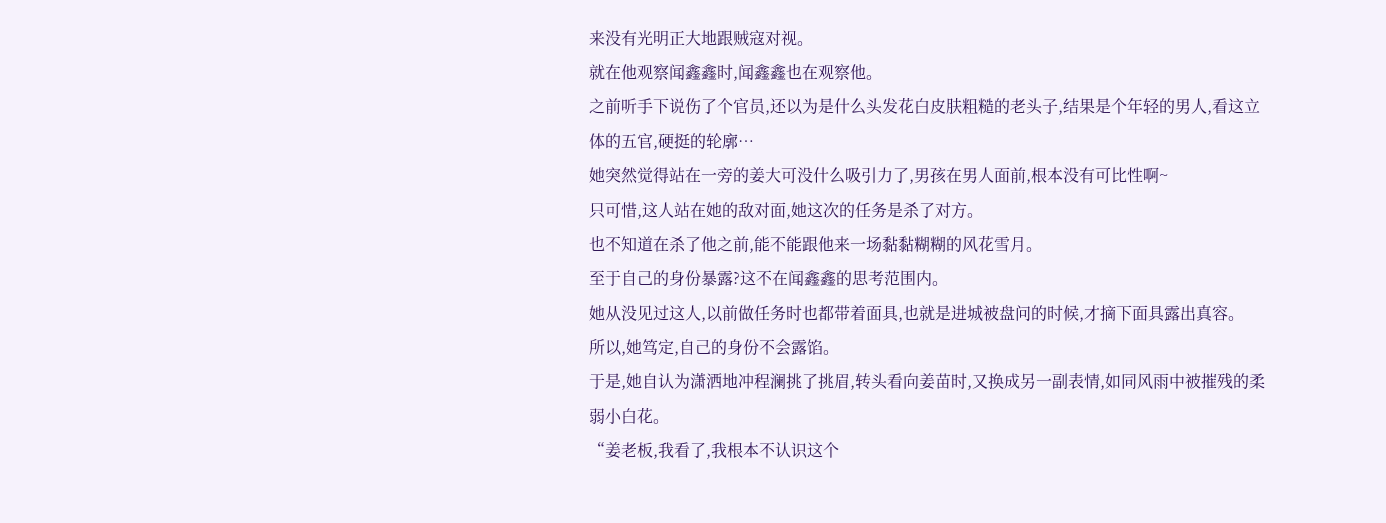来没有光明正大地跟贼寇对视。
就在他观察闻鑫鑫时,闻鑫鑫也在观察他。
之前听手下说伤了个官员,还以为是什么头发花白皮肤粗糙的老头子,结果是个年轻的男人,看这立体的五官,硬挺的轮廓…
她突然觉得站在一旁的姜大可没什么吸引力了,男孩在男人面前,根本没有可比性啊~
只可惜,这人站在她的敌对面,她这次的任务是杀了对方。
也不知道在杀了他之前,能不能跟他来一场黏黏糊糊的风花雪月。
至于自己的身份暴露?这不在闻鑫鑫的思考范围内。
她从没见过这人,以前做任务时也都带着面具,也就是进城被盘问的时候,才摘下面具露出真容。
所以,她笃定,自己的身份不会露馅。
于是,她自认为潇洒地冲程澜挑了挑眉,转头看向姜苗时,又换成另一副表情,如同风雨中被摧残的柔弱小白花。
“姜老板,我看了,我根本不认识这个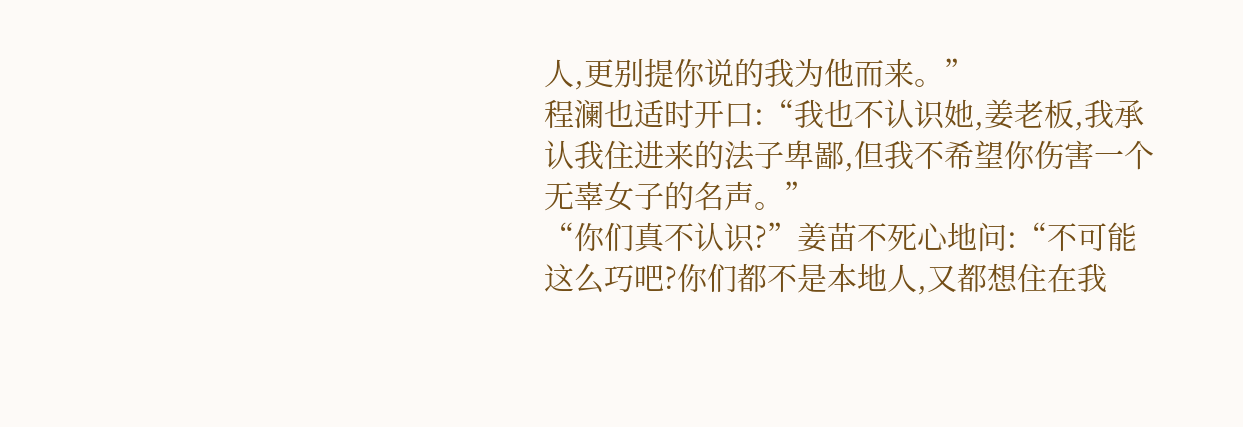人,更别提你说的我为他而来。”
程澜也适时开口:“我也不认识她,姜老板,我承认我住进来的法子卑鄙,但我不希望你伤害一个无辜女子的名声。”
“你们真不认识?”姜苗不死心地问:“不可能这么巧吧?你们都不是本地人,又都想住在我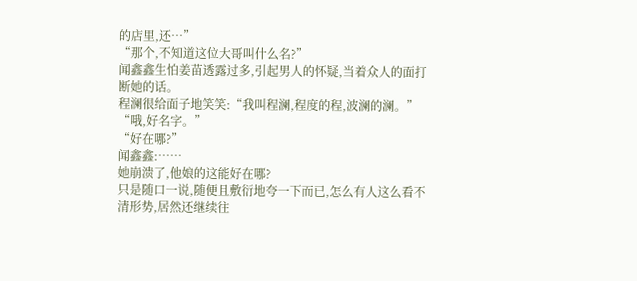的店里,还…”
“那个,不知道这位大哥叫什么名?”
闻鑫鑫生怕姜苗透露过多,引起男人的怀疑,当着众人的面打断她的话。
程澜很给面子地笑笑:“我叫程澜,程度的程,波澜的澜。”
“哦,好名字。”
“好在哪?”
闻鑫鑫:……
她崩溃了,他娘的这能好在哪?
只是随口一说,随便且敷衍地夸一下而已,怎么有人这么看不清形势,居然还继续往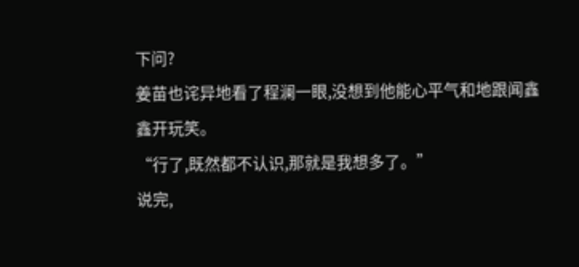下问?
姜苗也诧异地看了程澜一眼,没想到他能心平气和地跟闻鑫鑫开玩笑。
“行了,既然都不认识,那就是我想多了。”
说完,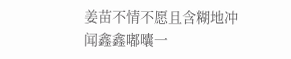姜苗不情不愿且含糊地冲闻鑫鑫嘟囔一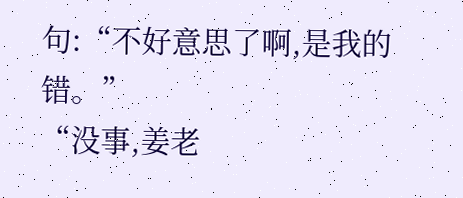句:“不好意思了啊,是我的错。”
“没事,姜老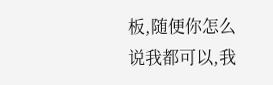板,随便你怎么说我都可以,我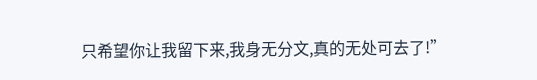只希望你让我留下来,我身无分文,真的无处可去了!”